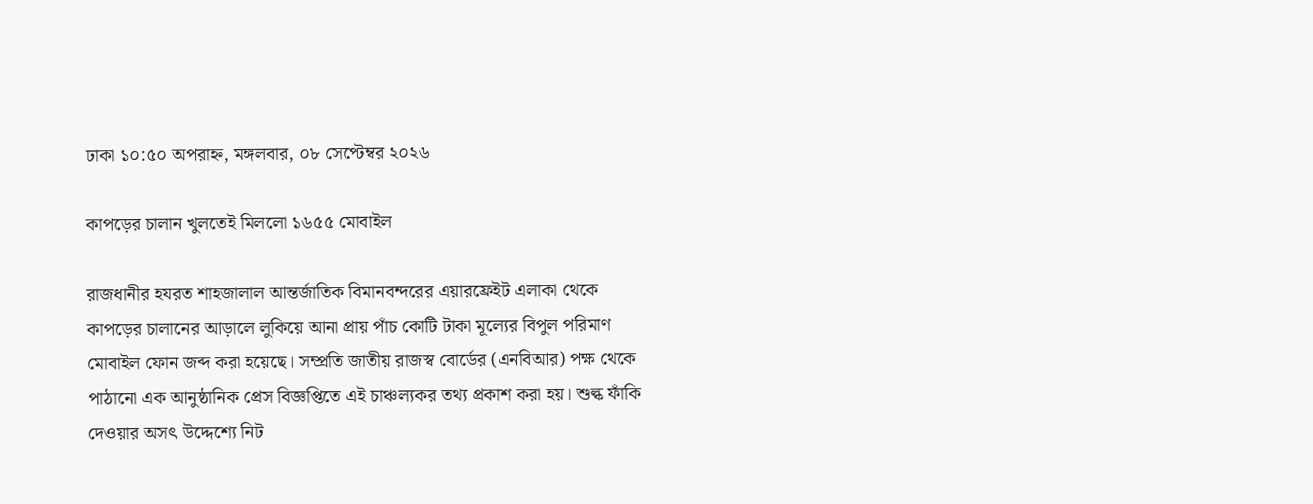ঢাকা ১০:৫০ অপরাহ্ন, মঙ্গলবার, ০৮ সেপ্টেম্বর ২০২৬

কাপড়ের চালান খুলতেই মিললো ১৬৫৫ মোবাইল

রাজধানীর হযরত শাহজালাল আন্তর্জাতিক বিমানবন্দরের এয়ারফ্রেইট এলাকা থেকে কাপড়ের চালানের আড়ালে লুকিয়ে আনা প্রায় পাঁচ কোটি টাকা মূল্যের বিপুল পরিমাণ মোবাইল ফোন জব্দ করা হয়েছে। সম্প্রতি জাতীয় রাজস্ব বোর্ডের (এনবিআর) পক্ষ থেকে পাঠানো এক আনুষ্ঠানিক প্রেস বিজ্ঞপ্তিতে এই চাঞ্চল্যকর তথ্য প্রকাশ করা হয়। শুল্ক ফাঁকি দেওয়ার অসৎ উদ্দেশ্যে নিট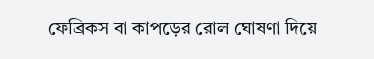ফেব্রিকস বা কাপড়ের রোল ঘোষণা দিয়ে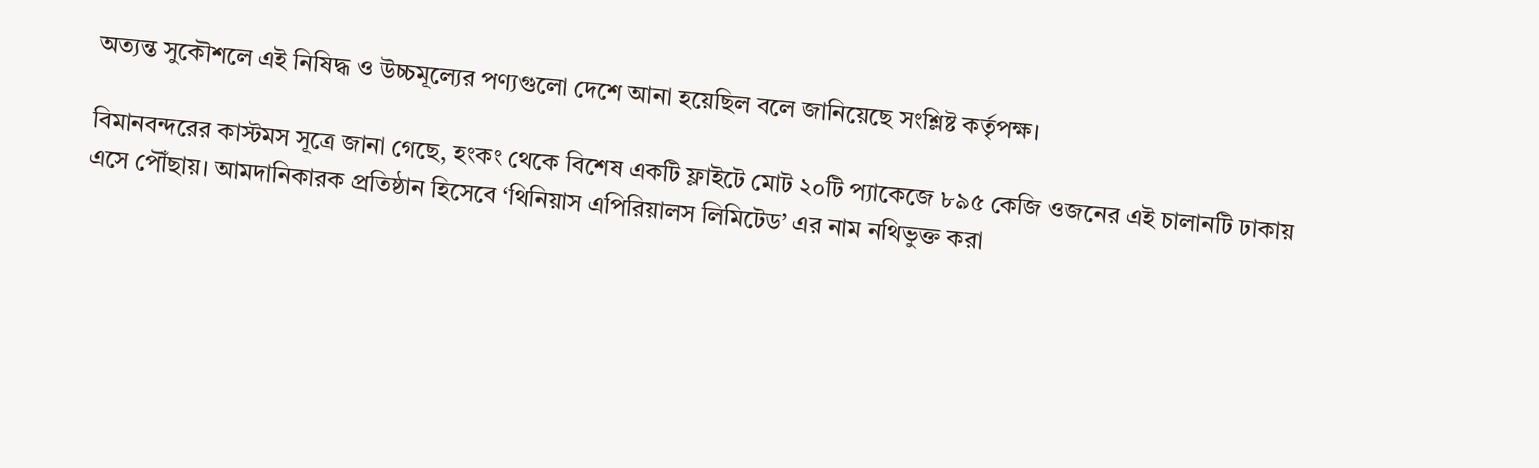অত্যন্ত সুকৌশলে এই নিষিদ্ধ ও উচ্চমূল্যের পণ্যগুলো দেশে আনা হয়েছিল বলে জানিয়েছে সংশ্লিষ্ট কর্তৃপক্ষ।

বিমানবন্দরের কাস্টমস সূত্রে জানা গেছে, হংকং থেকে বিশেষ একটি ফ্লাইটে মোট ২০টি প্যাকেজে ৮৯৫ কেজি ওজনের এই চালানটি ঢাকায় এসে পৌঁছায়। আমদানিকারক প্রতিষ্ঠান হিসেবে ‘থিনিয়াস এপিরিয়ালস লিমিটেড’ এর নাম নথিভুক্ত করা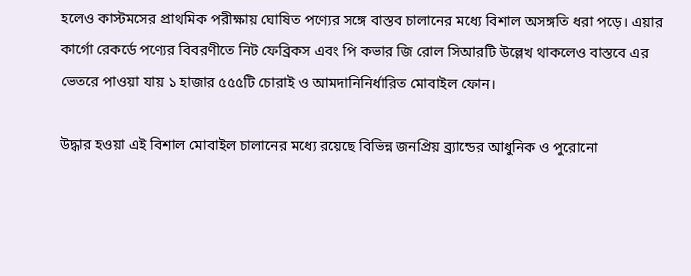হলেও কাস্টমসের প্রাথমিক পরীক্ষায় ঘোষিত পণ্যের সঙ্গে বাস্তব চালানের মধ্যে বিশাল অসঙ্গতি ধরা পড়ে। এয়ার কার্গো রেকর্ডে পণ্যের বিবরণীতে নিট ফেব্রিকস এবং পি কভার জি রোল সিআরটি উল্লেখ থাকলেও বাস্তবে এর ভেতরে পাওয়া যায় ১ হাজার ৫৫৫টি চোরাই ও আমদানিনির্ধারিত মোবাইল ফোন।

উদ্ধার হওয়া এই বিশাল মোবাইল চালানের মধ্যে রয়েছে বিভিন্ন জনপ্রিয় ব্র্যান্ডের আধুনিক ও পুরোনো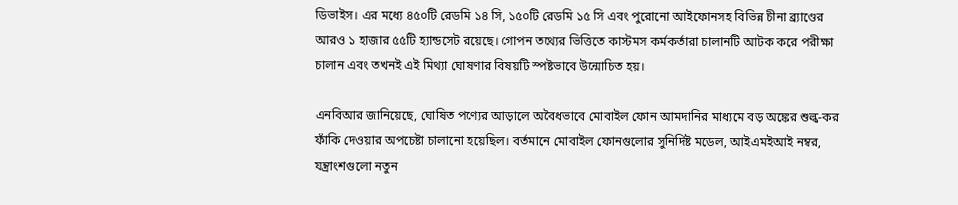ডিভাইস। এর মধ্যে ৪৫০টি রেডমি ১৪ সি, ১৫০টি রেডমি ১৫ সি এবং পুরোনো আইফোনসহ বিভিন্ন চীনা ব্র্যাণ্ডের আরও ১ হাজার ৫৫টি হ্যান্ডসেট রয়েছে। গোপন তথ্যের ভিত্তিতে কাস্টমস কর্মকর্তারা চালানটি আটক করে পরীক্ষা চালান এবং তখনই এই মিথ্যা ঘোষণার বিষয়টি স্পষ্টভাবে উন্মোচিত হয়।

এনবিআর জানিয়েছে, ঘোষিত পণ্যের আড়ালে অবৈধভাবে মোবাইল ফোন আমদানির মাধ্যমে বড় অঙ্কের শুল্ক-কর ফাঁকি দেওয়ার অপচেষ্টা চালানো হয়েছিল। বর্তমানে মোবাইল ফোনগুলোর সুনির্দিষ্ট মডেল, আইএমইআই নম্বর, যন্ত্রাংশগুলো নতুন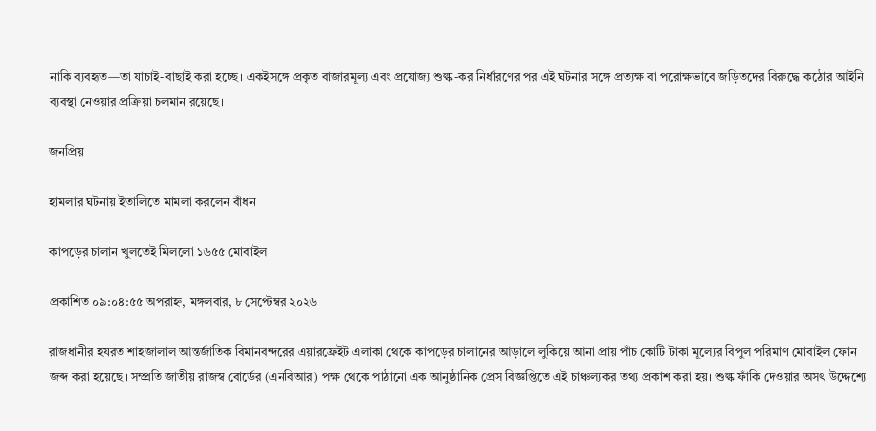নাকি ব্যবহৃত—তা যাচাই-বাছাই করা হচ্ছে। একইসঙ্গে প্রকৃত বাজারমূল্য এবং প্রযোজ্য শুল্ক-কর নির্ধারণের পর এই ঘটনার সঙ্গে প্রত্যক্ষ বা পরোক্ষভাবে জড়িতদের বিরুদ্ধে কঠোর আইনি ব্যবস্থা নেওয়ার প্রক্রিয়া চলমান রয়েছে।

জনপ্রিয়

হামলার ঘটনায় ইতালিতে মামলা করলেন বাঁধন

কাপড়ের চালান খুলতেই মিললো ১৬৫৫ মোবাইল

প্রকাশিত ০৯:০৪:৫৫ অপরাহ্ন, মঙ্গলবার, ৮ সেপ্টেম্বর ২০২৬

রাজধানীর হযরত শাহজালাল আন্তর্জাতিক বিমানবন্দরের এয়ারফ্রেইট এলাকা থেকে কাপড়ের চালানের আড়ালে লুকিয়ে আনা প্রায় পাঁচ কোটি টাকা মূল্যের বিপুল পরিমাণ মোবাইল ফোন জব্দ করা হয়েছে। সম্প্রতি জাতীয় রাজস্ব বোর্ডের (এনবিআর) পক্ষ থেকে পাঠানো এক আনুষ্ঠানিক প্রেস বিজ্ঞপ্তিতে এই চাঞ্চল্যকর তথ্য প্রকাশ করা হয়। শুল্ক ফাঁকি দেওয়ার অসৎ উদ্দেশ্যে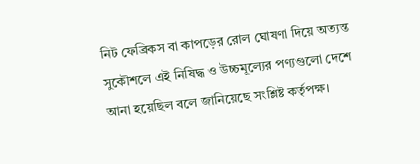নিট ফেব্রিকস বা কাপড়ের রোল ঘোষণা দিয়ে অত্যন্ত সুকৌশলে এই নিষিদ্ধ ও উচ্চমূল্যের পণ্যগুলো দেশে আনা হয়েছিল বলে জানিয়েছে সংশ্লিষ্ট কর্তৃপক্ষ।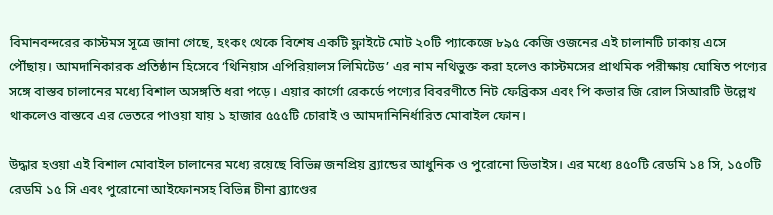বিমানবন্দরের কাস্টমস সূত্রে জানা গেছে, হংকং থেকে বিশেষ একটি ফ্লাইটে মোট ২০টি প্যাকেজে ৮৯৫ কেজি ওজনের এই চালানটি ঢাকায় এসে পৌঁছায়। আমদানিকারক প্রতিষ্ঠান হিসেবে ‘থিনিয়াস এপিরিয়ালস লিমিটেড’ এর নাম নথিভুক্ত করা হলেও কাস্টমসের প্রাথমিক পরীক্ষায় ঘোষিত পণ্যের সঙ্গে বাস্তব চালানের মধ্যে বিশাল অসঙ্গতি ধরা পড়ে। এয়ার কার্গো রেকর্ডে পণ্যের বিবরণীতে নিট ফেব্রিকস এবং পি কভার জি রোল সিআরটি উল্লেখ থাকলেও বাস্তবে এর ভেতরে পাওয়া যায় ১ হাজার ৫৫৫টি চোরাই ও আমদানিনির্ধারিত মোবাইল ফোন।

উদ্ধার হওয়া এই বিশাল মোবাইল চালানের মধ্যে রয়েছে বিভিন্ন জনপ্রিয় ব্র্যান্ডের আধুনিক ও পুরোনো ডিভাইস। এর মধ্যে ৪৫০টি রেডমি ১৪ সি, ১৫০টি রেডমি ১৫ সি এবং পুরোনো আইফোনসহ বিভিন্ন চীনা ব্র্যাণ্ডের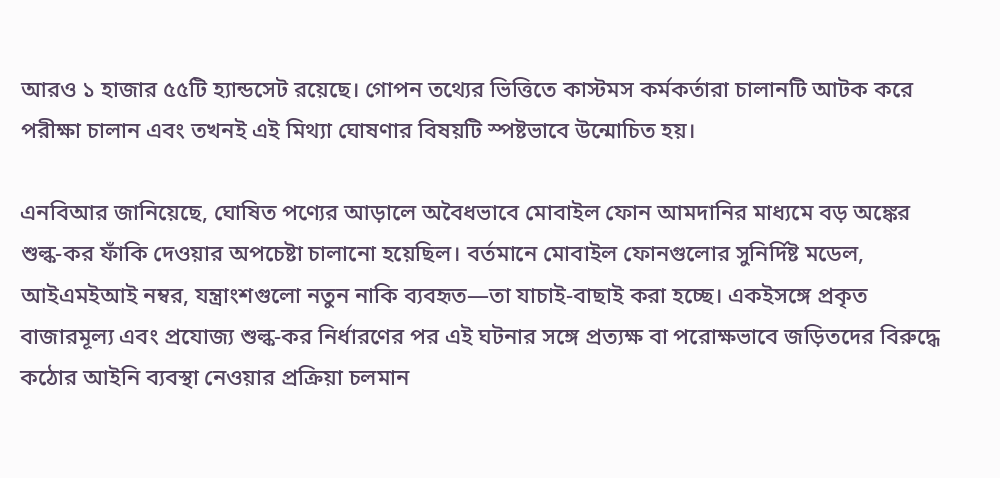আরও ১ হাজার ৫৫টি হ্যান্ডসেট রয়েছে। গোপন তথ্যের ভিত্তিতে কাস্টমস কর্মকর্তারা চালানটি আটক করে পরীক্ষা চালান এবং তখনই এই মিথ্যা ঘোষণার বিষয়টি স্পষ্টভাবে উন্মোচিত হয়।

এনবিআর জানিয়েছে, ঘোষিত পণ্যের আড়ালে অবৈধভাবে মোবাইল ফোন আমদানির মাধ্যমে বড় অঙ্কের শুল্ক-কর ফাঁকি দেওয়ার অপচেষ্টা চালানো হয়েছিল। বর্তমানে মোবাইল ফোনগুলোর সুনির্দিষ্ট মডেল, আইএমইআই নম্বর, যন্ত্রাংশগুলো নতুন নাকি ব্যবহৃত—তা যাচাই-বাছাই করা হচ্ছে। একইসঙ্গে প্রকৃত বাজারমূল্য এবং প্রযোজ্য শুল্ক-কর নির্ধারণের পর এই ঘটনার সঙ্গে প্রত্যক্ষ বা পরোক্ষভাবে জড়িতদের বিরুদ্ধে কঠোর আইনি ব্যবস্থা নেওয়ার প্রক্রিয়া চলমান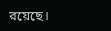রয়েছে।